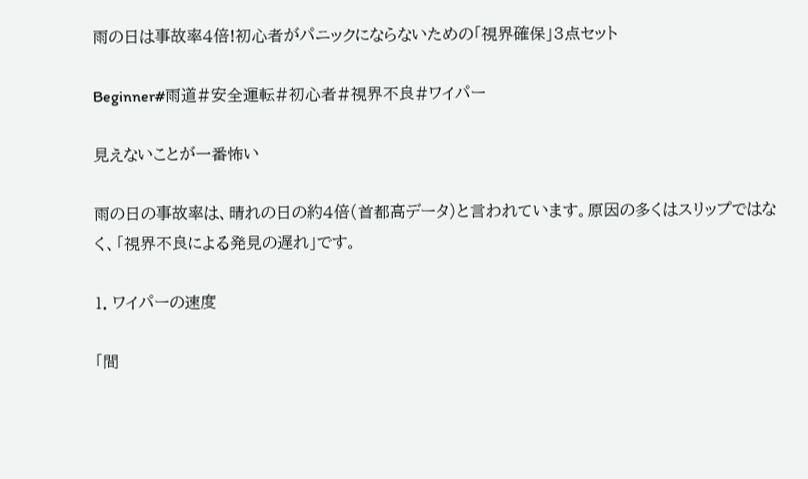雨の日は事故率4倍!初心者がパニックにならないための「視界確保」3点セット

Beginner#雨道#安全運転#初心者#視界不良#ワイパー

見えないことが一番怖い

雨の日の事故率は、晴れの日の約4倍(首都高データ)と言われています。原因の多くはスリップではなく、「視界不良による発見の遅れ」です。

1. ワイパーの速度

「間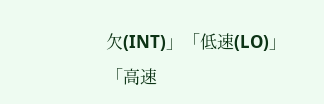欠(INT)」「低速(LO)」「高速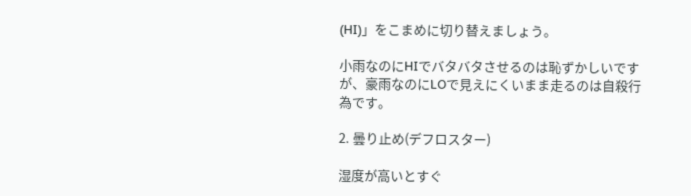(HI)」をこまめに切り替えましょう。

小雨なのにHIでバタバタさせるのは恥ずかしいですが、豪雨なのにLOで見えにくいまま走るのは自殺行為です。

2. 曇り止め(デフロスター)

湿度が高いとすぐ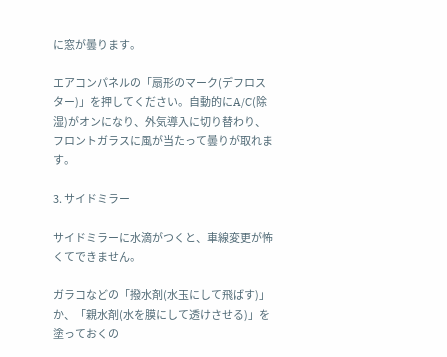に窓が曇ります。

エアコンパネルの「扇形のマーク(デフロスター)」を押してください。自動的にA/C(除湿)がオンになり、外気導入に切り替わり、フロントガラスに風が当たって曇りが取れます。

3. サイドミラー

サイドミラーに水滴がつくと、車線変更が怖くてできません。

ガラコなどの「撥水剤(水玉にして飛ばす)」か、「親水剤(水を膜にして透けさせる)」を塗っておくの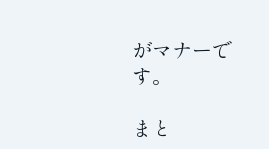がマナーです。

まと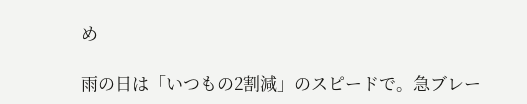め

雨の日は「いつもの2割減」のスピードで。急ブレー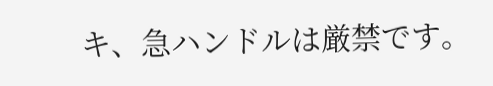キ、急ハンドルは厳禁です。